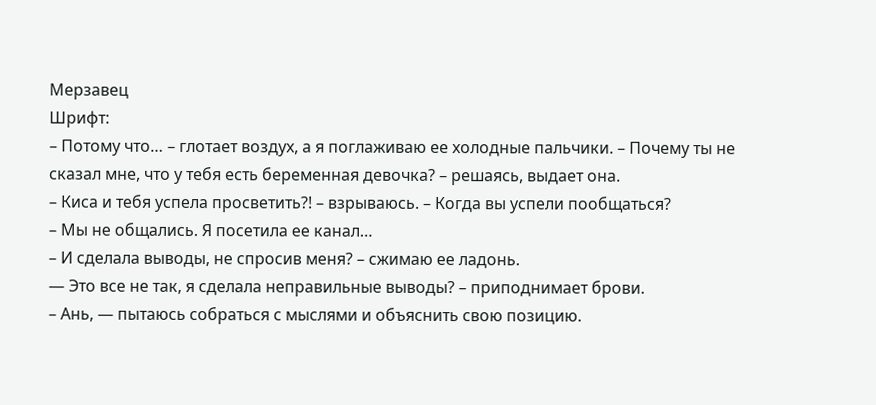Мерзавец
Шрифт:
– Потому что… – глотает воздух, а я поглаживаю ее холодные пальчики. – Почему ты не сказал мне, что у тебя есть беременная девочка? – решаясь, выдает она.
– Киса и тебя успела просветить?! – взрываюсь. – Когда вы успели пообщаться?
– Мы не общались. Я посетила ее канал…
– И сделала выводы, не спросив меня? – сжимаю ее ладонь.
— Это все не так, я сделала неправильные выводы? – приподнимает брови.
– Ань, — пытаюсь собраться с мыслями и объяснить свою позицию.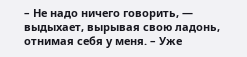– Не надо ничего говорить, — выдыхает, вырывая свою ладонь, отнимая себя у меня. – Уже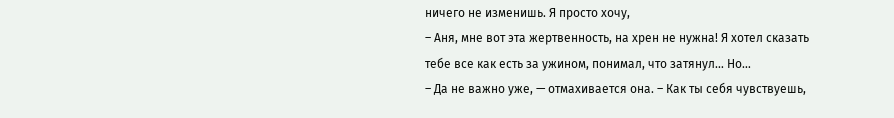ничего не изменишь. Я просто хочу,
– Аня, мне вот эта жертвенность, на хрен не нужна! Я хотел сказать тебе все как есть за ужином, понимал, что затянул… Но…
– Да не важно уже, — отмахивается она. – Как ты себя чувствуешь,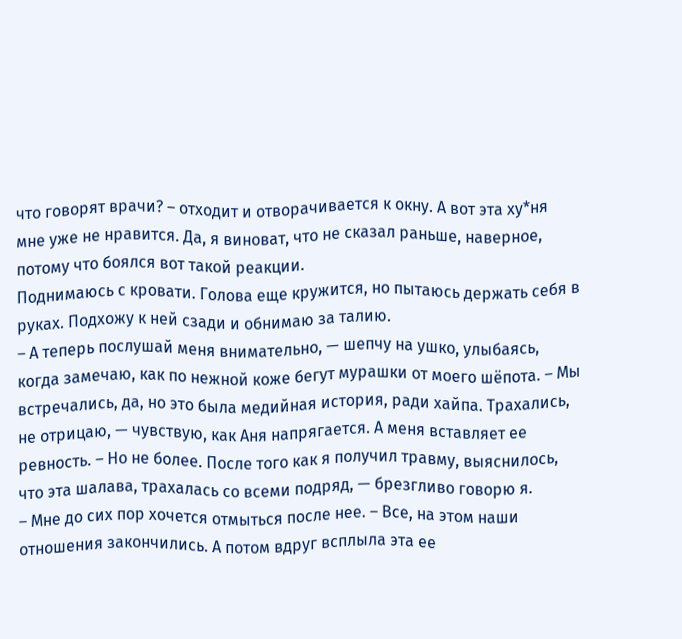что говорят врачи? – отходит и отворачивается к окну. А вот эта ху*ня мне уже не нравится. Да, я виноват, что не сказал раньше, наверное, потому что боялся вот такой реакции.
Поднимаюсь с кровати. Голова еще кружится, но пытаюсь держать себя в руках. Подхожу к ней сзади и обнимаю за талию.
– А теперь послушай меня внимательно, — шепчу на ушко, улыбаясь, когда замечаю, как по нежной коже бегут мурашки от моего шёпота. – Мы встречались, да, но это была медийная история, ради хайпа. Трахались, не отрицаю, — чувствую, как Аня напрягается. А меня вставляет ее ревность. – Но не более. После того как я получил травму, выяснилось, что эта шалава, трахалась со всеми подряд, — брезгливо говорю я.
– Мне до сих пор хочется отмыться после нее. – Все, на этом наши отношения закончились. А потом вдруг всплыла эта ее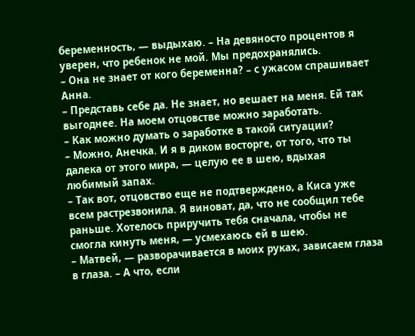беременность, — выдыхаю. – На девяносто процентов я уверен, что ребенок не мой. Мы предохранялись.
– Она не знает от кого беременна? – с ужасом спрашивает Анна.
– Представь себе да. Не знает, но вешает на меня. Ей так выгоднее. На моем отцовстве можно заработать.
– Как можно думать о заработке в такой ситуации?
– Можно, Анечка. И я в диком восторге, от того, что ты далека от этого мира, — целую ее в шею, вдыхая любимый запах.
– Так вот, отцовство еще не подтверждено, а Киса уже всем растрезвонила. Я виноват, да, что не сообщил тебе раньше. Хотелось приручить тебя сначала, чтобы не смогла кинуть меня, — усмехаюсь ей в шею.
– Матвей, — разворачивается в моих руках, зависаем глаза в глаза. – А что, если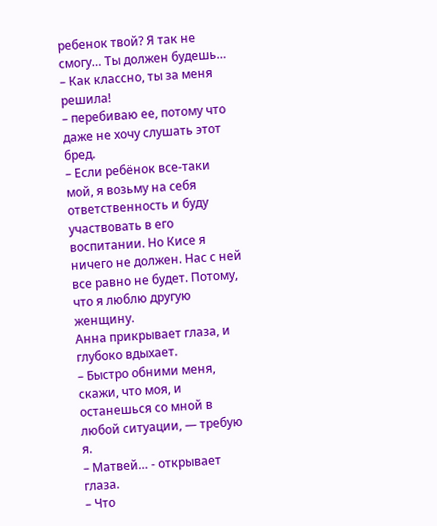ребенок твой? Я так не смогу… Ты должен будешь…
– Как классно, ты за меня решила!
– перебиваю ее, потому что даже не хочу слушать этот бред.
– Если ребёнок все-таки мой, я возьму на себя ответственность и буду участвовать в его воспитании. Но Кисе я ничего не должен. Нас с ней все равно не будет. Потому, что я люблю другую женщину.
Анна прикрывает глаза, и глубоко вдыхает.
– Быстро обними меня, скажи, что моя, и останешься со мной в любой ситуации, — требую я.
– Матвей… - открывает глаза.
– Что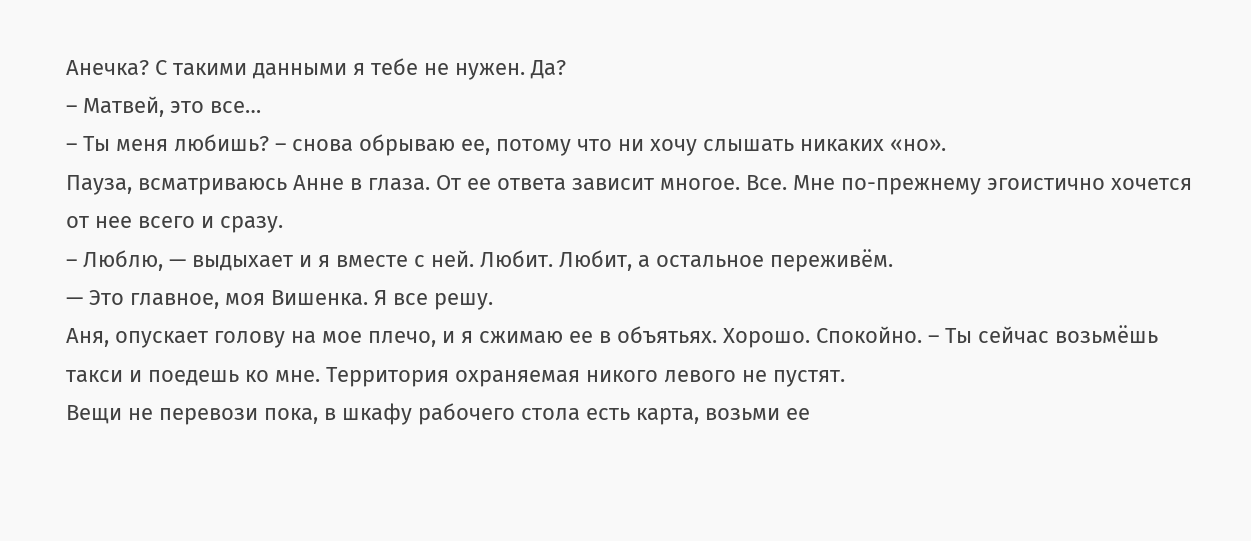Анечка? С такими данными я тебе не нужен. Да?
– Матвей, это все…
– Ты меня любишь? – снова обрываю ее, потому что ни хочу слышать никаких «но».
Пауза, всматриваюсь Анне в глаза. От ее ответа зависит многое. Все. Мне по-прежнему эгоистично хочется от нее всего и сразу.
– Люблю, — выдыхает и я вместе с ней. Любит. Любит, а остальное переживём.
— Это главное, моя Вишенка. Я все решу.
Аня, опускает голову на мое плечо, и я сжимаю ее в объятьях. Хорошо. Спокойно. – Ты сейчас возьмёшь такси и поедешь ко мне. Территория охраняемая никого левого не пустят.
Вещи не перевози пока, в шкафу рабочего стола есть карта, возьми ее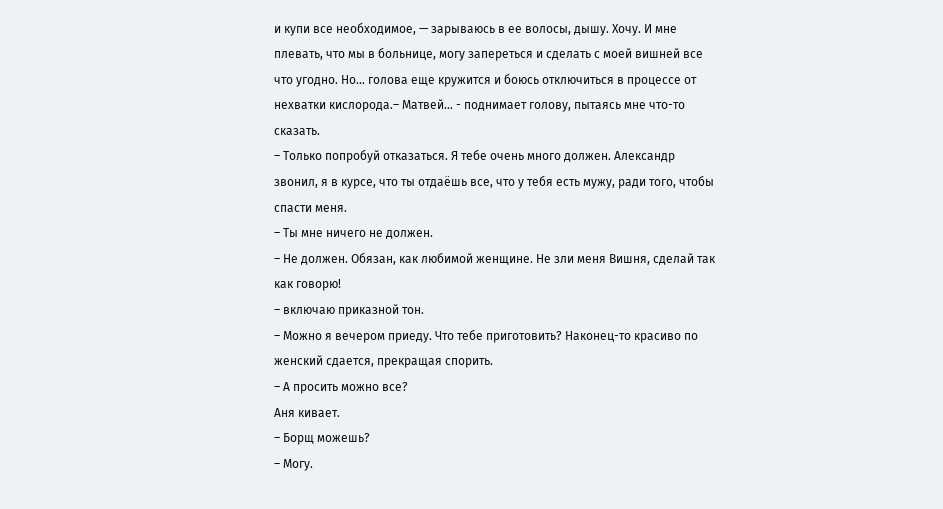и купи все необходимое, — зарываюсь в ее волосы, дышу. Хочу. И мне плевать, что мы в больнице, могу запереться и сделать с моей вишней все что угодно. Но… голова еще кружится и боюсь отключиться в процессе от нехватки кислорода.– Матвей… - поднимает голову, пытаясь мне что-то сказать.
– Только попробуй отказаться. Я тебе очень много должен. Александр звонил, я в курсе, что ты отдаёшь все, что у тебя есть мужу, ради того, чтобы спасти меня.
– Ты мне ничего не должен.
– Не должен. Обязан, как любимой женщине. Не зли меня Вишня, сделай так как говорю!
– включаю приказной тон.
– Можно я вечером приеду. Что тебе приготовить? Наконец-то красиво по женский сдается, прекращая спорить.
– А просить можно все?
Аня кивает.
– Борщ можешь?
– Могу.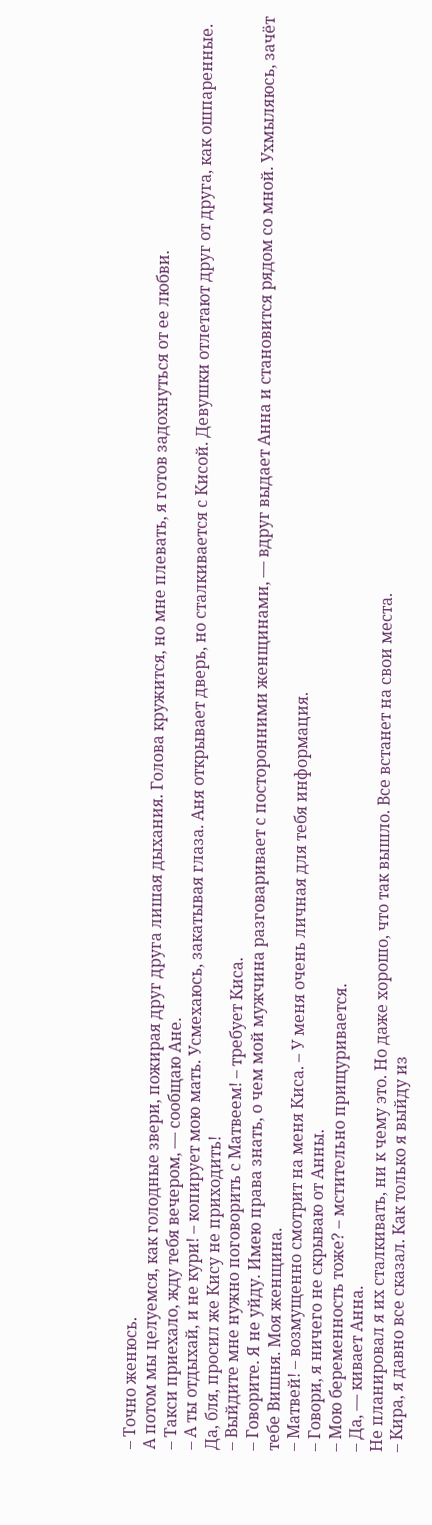– Точно женюсь.
А потом мы целуемся, как голодные звери, пожирая друг друга лишая дыхания. Голова кружится, но мне плевать, я готов задохнуться от ее любви.
– Такси приехало, жду тебя вечером, — сообщаю Ане.
– А ты отдыхай, и не кури! – копирует мою мать. Усмехаюсь, закатывая глаза. Аня открывает дверь, но сталкивается с Кисой. Девушки отлетают друг от друга, как ошпаренные.
Да, бля, просил же Кису не приходить!
– Выйдите мне нужно поговорить с Матвеем! – требует Киса.
– Говорите. Я не уйду. Имею права знать, о чем мой мужчина разговаривает с посторонними женщинами, — вдруг выдает Анна и становится рядом со мной. Ухмыляюсь, зачёт тебе Вишня. Моя женщина.
– Матвей! – возмущенно смотрит на меня Киса. – У меня очень личная для тебя информация.
– Говори, я ничего не скрываю от Анны.
– Мою беременность тоже? – мстительно прищуривается.
– Да, — кивает Анна.
Не планировал я их сталкивать, ни к чему это. Но даже хорошо, что так вышло. Все встанет на свои места.
– Кира, я давно все сказал. Как только я выйду из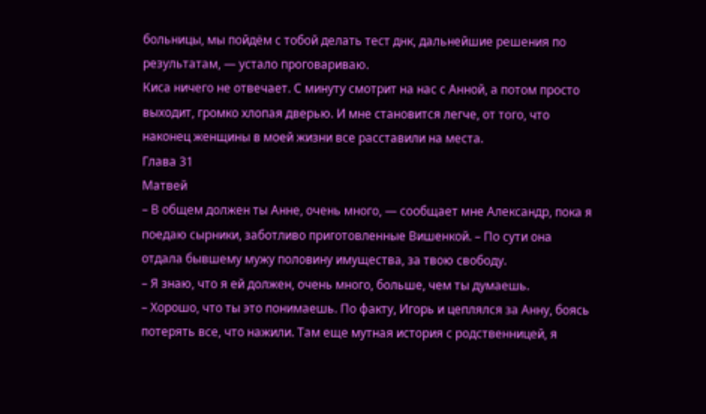больницы, мы пойдём с тобой делать тест днк, дальнейшие решения по результатам, — устало проговариваю.
Киса ничего не отвечает. С минуту смотрит на нас с Анной, а потом просто выходит, громко хлопая дверью. И мне становится легче, от того, что наконец женщины в моей жизни все расставили на места.
Глава 31
Матвей
– В общем должен ты Анне, очень много, — сообщает мне Александр, пока я поедаю сырники, заботливо приготовленные Вишенкой. – По сути она отдала бывшему мужу половину имущества, за твою свободу.
– Я знаю, что я ей должен, очень много, больше, чем ты думаешь.
– Хорошо, что ты это понимаешь. По факту, Игорь и цеплялся за Анну, боясь потерять все, что нажили. Там еще мутная история с родственницей, я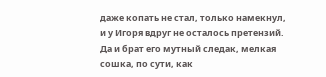даже копать не стал, только намекнул, и у Игоря вдруг не осталось претензий. Да и брат его мутный следак, мелкая сошка, по сути, как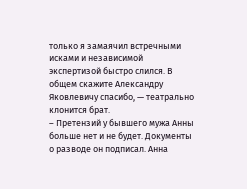только я замаячил встречными исками и независимой экспертизой быстро слился. В общем скажите Александру Яковлевичу спасибо, — театрально клонится брат.
– Претензий у бывшего мужа Анны больше нет и не будет. Документы о разводе он подписал. Анна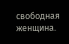свободная женщина.